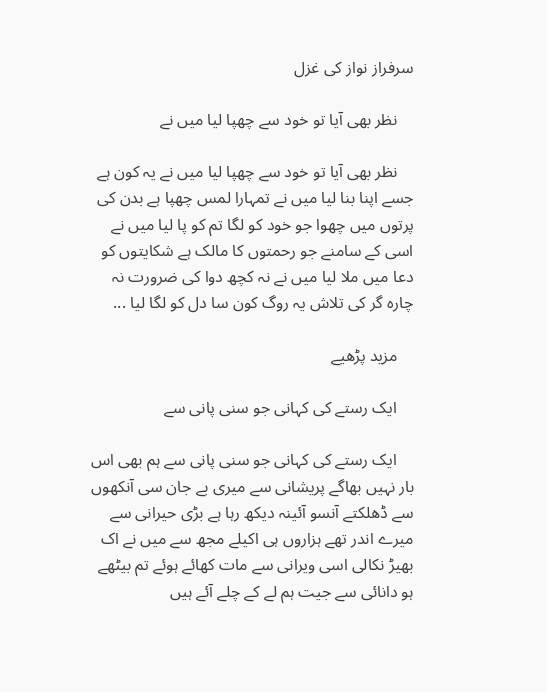سرفراز نواز کی غزل

    نظر بھی آیا تو خود سے چھپا لیا میں نے

    نظر بھی آیا تو خود سے چھپا لیا میں نے یہ کون ہے جسے اپنا بنا لیا میں نے تمہارا لمس چھپا ہے بدن کی پرتوں میں چھوا جو خود کو لگا تم کو پا لیا میں نے اسی کے سامنے جو رحمتوں کا مالک ہے شکایتوں کو دعا میں ملا لیا میں نے نہ کچھ دوا کی ضرورت نہ چارہ گر کی تلاش یہ روگ کون سا دل کو لگا لیا ...

    مزید پڑھیے

    ایک رستے کی کہانی جو سنی پانی سے

    ایک رستے کی کہانی جو سنی پانی سے ہم بھی اس بار نہیں بھاگے پریشانی سے میری بے جان سی آنکھوں سے ڈھلکتے آنسو آئینہ دیکھ رہا ہے بڑی حیرانی سے میرے اندر تھے ہزاروں ہی اکیلے مجھ سے میں نے اک بھیڑ نکالی اسی ویرانی سے مات کھائے ہوئے تم بیٹھے ہو دانائی سے جیت ہم لے کے چلے آئے ہیں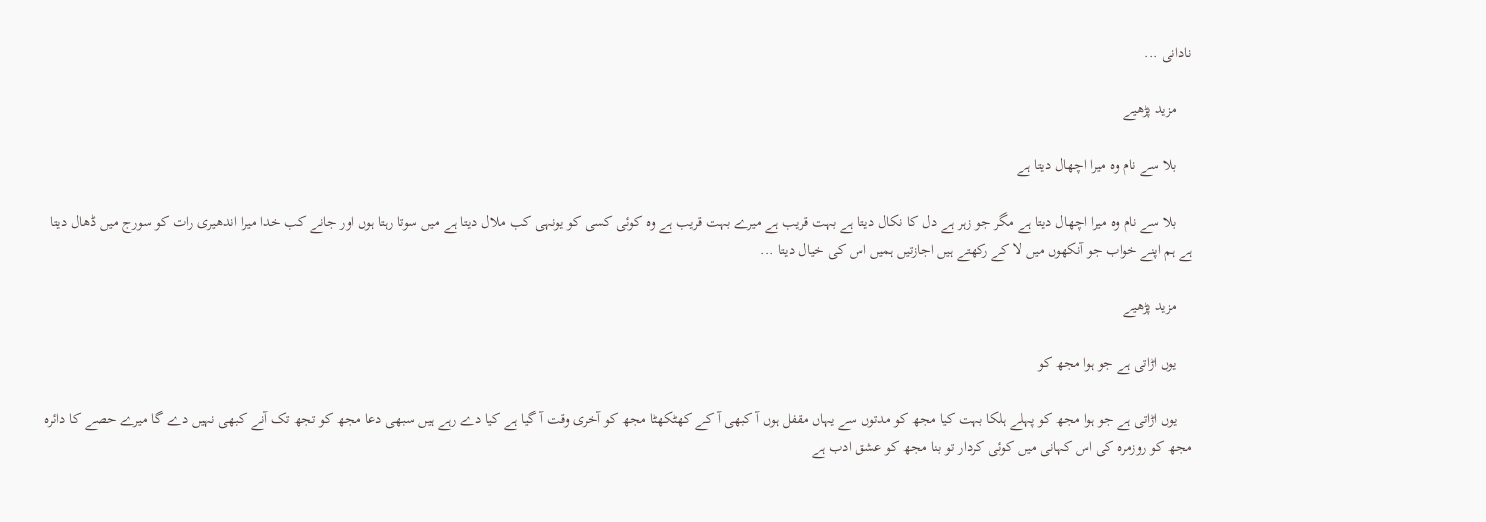نادانی ...

    مزید پڑھیے

    بلا سے نام وہ میرا اچھال دیتا ہے

    بلا سے نام وہ میرا اچھال دیتا ہے مگر جو زہر ہے دل کا نکال دیتا ہے بہت قریب ہے میرے بہت قریب ہے وہ کوئی کسی کو یونہی کب ملال دیتا ہے میں سوتا رہتا ہوں اور جانے کب خدا میرا اندھیری رات کو سورج میں ڈھال دیتا ہے ہم اپنے خواب جو آنکھوں میں لا کے رکھتے ہیں اجازتیں ہمیں اس کی خیال دیتا ...

    مزید پڑھیے

    یوں اڑاتی ہے جو ہوا مجھ کو

    یوں اڑاتی ہے جو ہوا مجھ کو پہلے ہلکا بہت کیا مجھ کو مدتوں سے یہاں مقفل ہوں آ کبھی آ کے کھٹکھٹا مجھ کو آخری وقت آ گیا ہے کیا دے رہے ہیں سبھی دعا مجھ کو تجھ تک آنے کبھی نہیں دے گا میرے حصے کا دائرہ مجھ کو روزمرہ کی اس کہانی میں کوئی کردار تو بنا مجھ کو عشق ادب ہے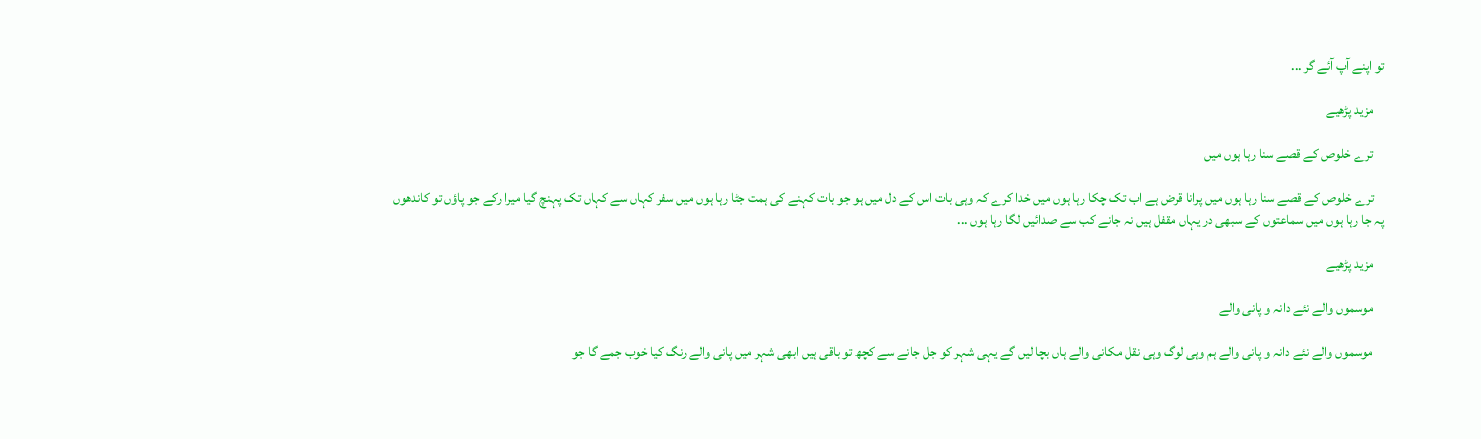تو اپنے آپ آئے گر ...

    مزید پڑھیے

    ترے خلوص کے قصے سنا رہا ہوں میں

    ترے خلوص کے قصے سنا رہا ہوں میں پرانا قرض ہے اب تک چکا رہا ہوں میں خدا کرے کہ وہی بات اس کے دل میں ہو جو بات کہنے کی ہمت جٹا رہا ہوں میں سفر کہاں سے کہاں تک پہنچ گیا میرا رکے جو پاؤں تو کاندھوں پہ جا رہا ہوں میں سماعتوں کے سبھی در یہاں مقفل ہیں نہ جانے کب سے صدائیں لگا رہا ہوں ...

    مزید پڑھیے

    موسموں والے نئے دانہ و پانی والے

    موسموں والے نئے دانہ و پانی والے ہم وہی لوگ وہی نقل مکانی والے ہاں بچا لیں گے یہی شہر کو جل جانے سے کچھ تو باقی ہیں ابھی شہر میں پانی والے رنگ کیا خوب جمے گا جو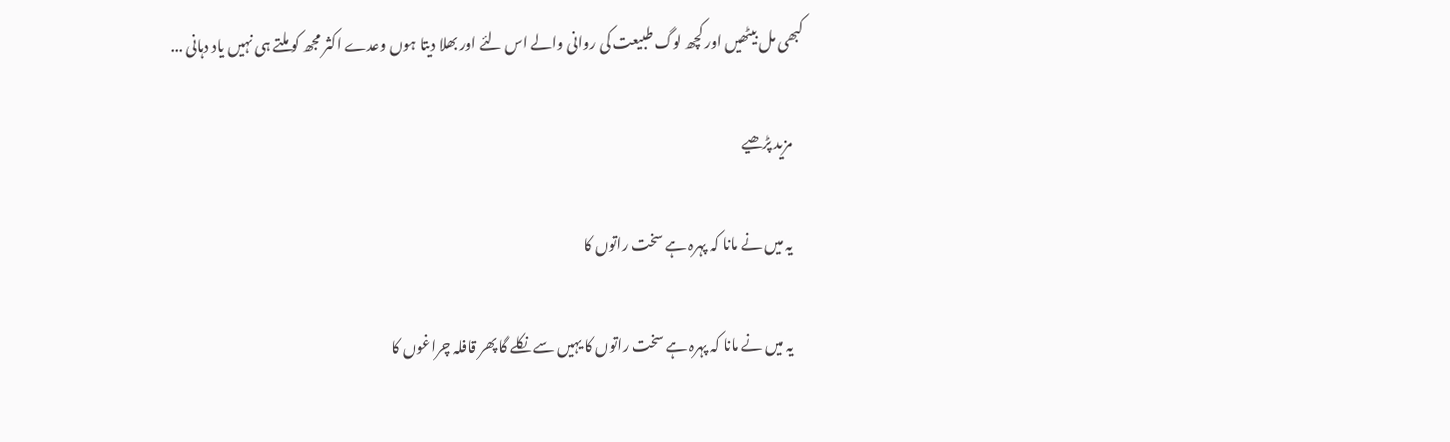کبھی مل بیٹھیں اور کچھ لوگ طبیعت کی روانی والے اس لئے اور بھلا دیتا ہوں وعدے اکثر مجھ کو ملتے ہی نہیں یاد دہانی ...

    مزید پڑھیے

    یہ میں نے مانا کہ پہرہ ہے سخت راتوں کا

    یہ میں نے مانا کہ پہرہ ہے سخت راتوں کا یہیں سے نکلے گا پھر قافلہ چراغوں کا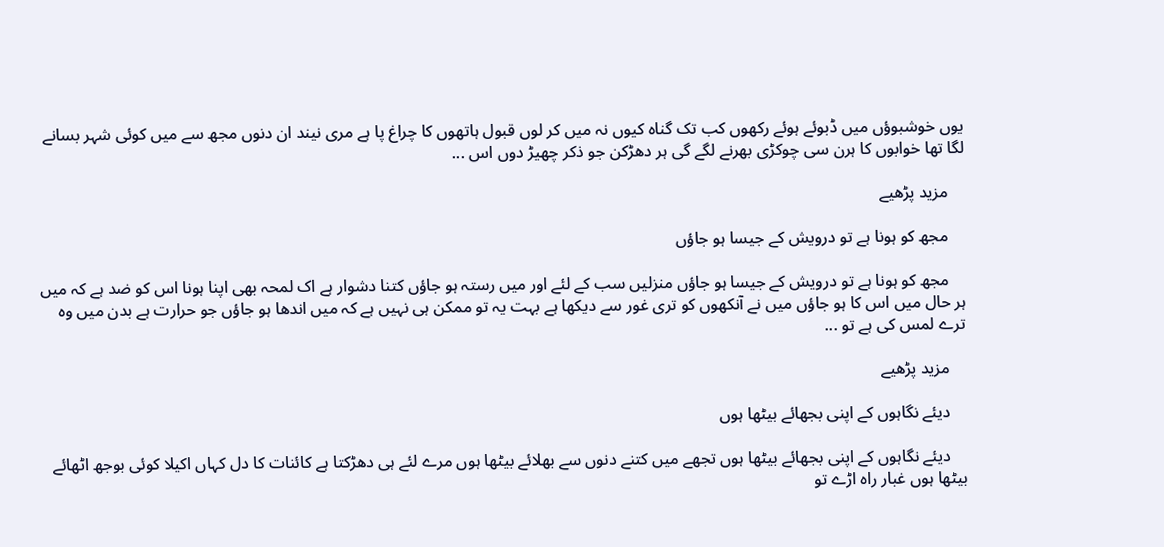یوں خوشبوؤں میں ڈبوئے ہوئے رکھوں کب تک گناہ کیوں نہ میں کر لوں قبول ہاتھوں کا چراغ پا ہے مری نیند ان دنوں مجھ سے میں کوئی شہر بسانے لگا تھا خوابوں کا ہرن سی چوکڑی بھرنے لگے گی ہر دھڑکن جو ذکر چھیڑ دوں اس ...

    مزید پڑھیے

    مجھ کو ہونا ہے تو درویش کے جیسا ہو جاؤں

    مجھ کو ہونا ہے تو درویش کے جیسا ہو جاؤں منزلیں سب کے لئے اور میں رستہ ہو جاؤں کتنا دشوار ہے اک لمحہ بھی اپنا ہونا اس کو ضد ہے کہ میں ہر حال میں اس کا ہو جاؤں میں نے آنکھوں کو تری غور سے دیکھا ہے بہت یہ تو ممکن ہی نہیں ہے کہ میں اندھا ہو جاؤں جو حرارت ہے بدن میں وہ ترے لمس کی ہے تو ...

    مزید پڑھیے

    دیئے نگاہوں کے اپنی بجھائے بیٹھا ہوں

    دیئے نگاہوں کے اپنی بجھائے بیٹھا ہوں تجھے میں کتنے دنوں سے بھلائے بیٹھا ہوں مرے لئے ہی دھڑکتا ہے کائنات کا دل کہاں اکیلا کوئی بوجھ اٹھائے بیٹھا ہوں غبار راہ اڑے تو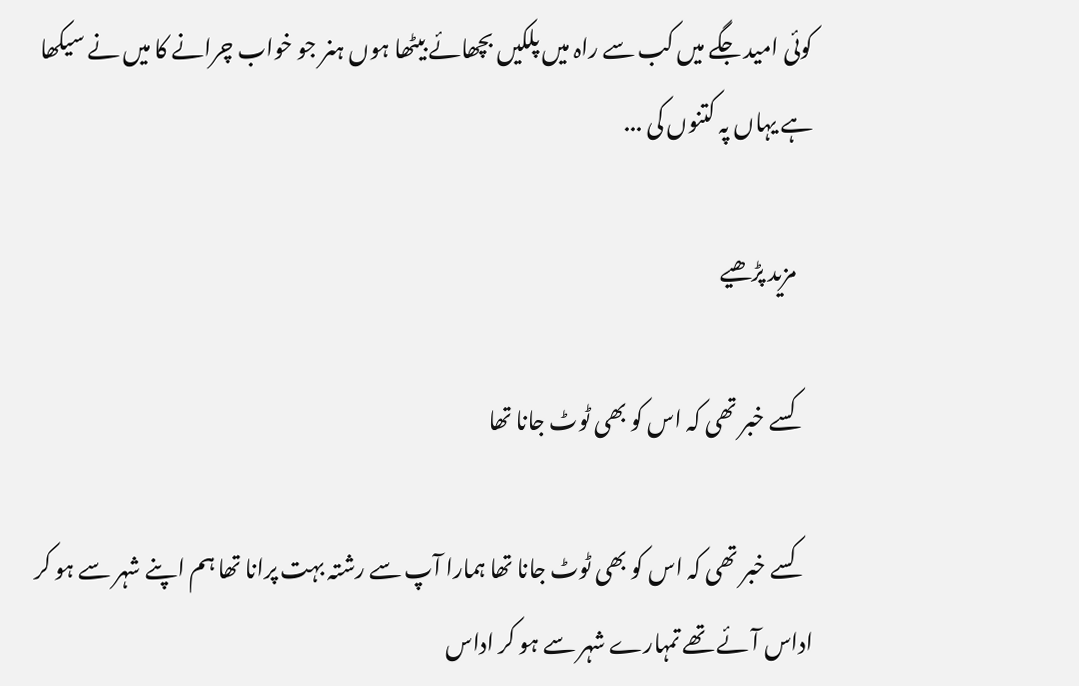کوئی امید جگے میں کب سے راہ میں پلکیں بچھائے بیٹھا ہوں ہنر جو خواب چرانے کا میں نے سیکھا ہے یہاں پہ کتنوں کی ...

    مزید پڑھیے

    کسے خبر تھی کہ اس کو بھی ٹوٹ جانا تھا

    کسے خبر تھی کہ اس کو بھی ٹوٹ جانا تھا ہمارا آپ سے رشتہ بہت پرانا تھا ہم اپنے شہر سے ہو کر اداس آئے تھے تمہارے شہر سے ہو کر اداس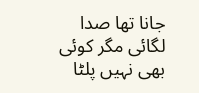جانا تھا صدا لگائی مگر کوئی بھی نہیں پلٹا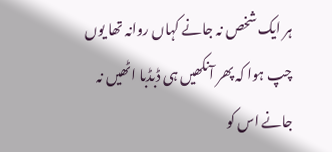ہر ایک شخص نہ جانے کہاں روانہ تھا یوں چپ ہوا کہ پھر آنکھیں ہی ڈبڈبا اٹھیں نہ جانے اس کو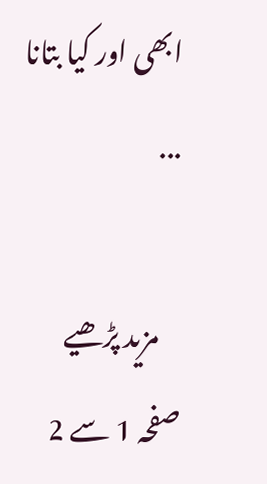ابھی اور کیا بتانا ...

    مزید پڑھیے
صفحہ 1 سے 2